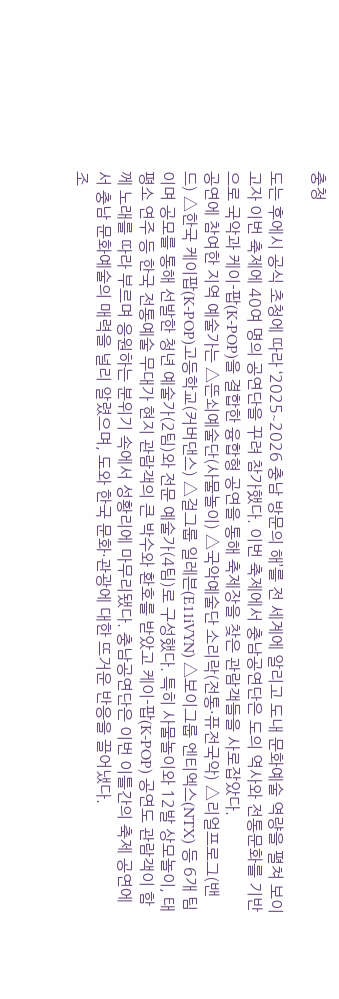충청

도는 후에시 공식 초청에 따라 ‘2025∼2026 충남 방문의 해’를 전 세계에 알리고 도내 문화예술 역량을 펼쳐 보이고자 이번 축제에 40여 명의 공연단을 꾸려 참가했다. 이번 축제에서 충남공연단은 도의 역사와 전통문화를 기반으로 국악과 케이-팝(K-POP)을 결합한 융합형 공연을 통해 축제장을 찾은 관람객들을 사로잡았다.
공연에 참여한 지역 예술가는 △뜬쇠예술단(사물놀이) △국악예술단 소리락(전통·퓨전국악) △리얼프로그(밴드) △한국 케이팝(K-POP)고등학교(커버댄스) △걸그룹 일레븐(E11iVYN) △보이그룹 엔티엑스(NTX) 등 6개 팀이며 공모를 통해 선발한 청년 예술가(2팀)와 전문 예술가(4팀)로 구성했다. 특히 사물놀이와 12발 상모놀이, 태평소 연주 등 한국 전통예술 무대가 현지 관람객의 큰 박수와 환호를 받았고 케이-팝(K-POP) 공연도 관람객이 함께 노래를 따라 부르며 응원하는 분위기 속에서 성황리에 마무리됐다. 충남공연단은 이번 이틀간의 축제 공연에서 충남 문화예술의 매력을 널리 알렸으며, 도와 한국 문화·관광에 대한 뜨거운 반응을 끌어냈다.
조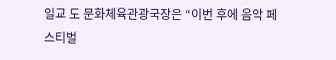일교 도 문화체육관광국장은 “이번 후에 음악 페스티벌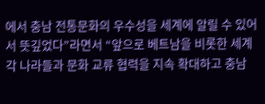에서 충남 전통문화의 우수성을 세계에 알릴 수 있어서 뜻깊었다”라면서 “앞으로 베트남을 비롯한 세계 각 나라들과 문화 교류 협력을 지속 확대하고 충남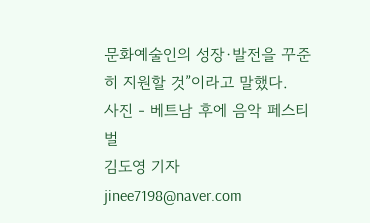문화예술인의 성장·발전을 꾸준히 지원할 것”이라고 말했다.
사진 - 베트남 후에 음악 페스티벌
김도영 기자 jinee7198@naver.com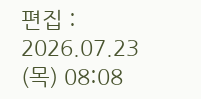편집 : 2026.07.23 (목) 08:08